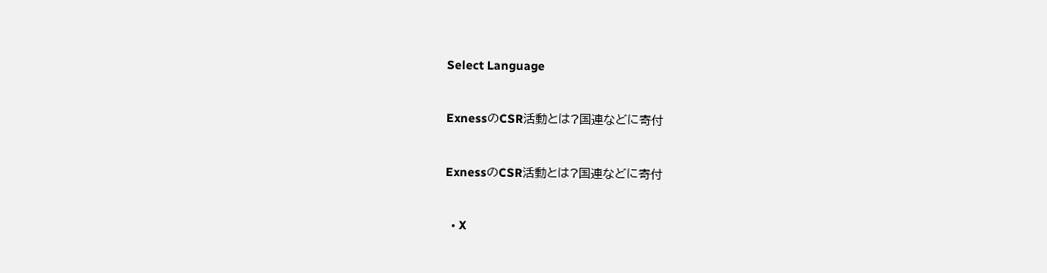Select Language

ExnessのCSR活動とは?国連などに寄付

ExnessのCSR活動とは?国連などに寄付

  • X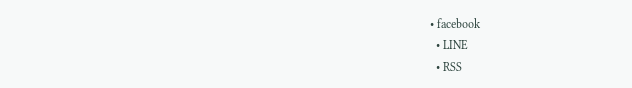• facebook
  • LINE
  • RSS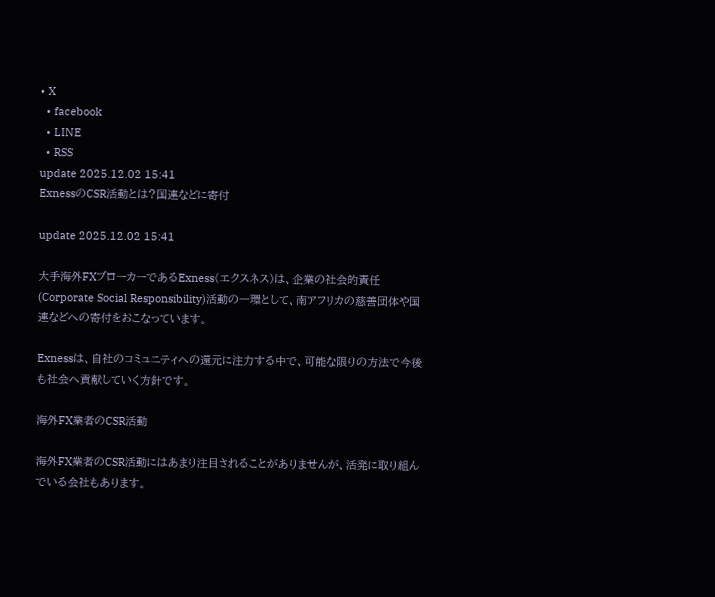• X
  • facebook
  • LINE
  • RSS
update 2025.12.02 15:41
ExnessのCSR活動とは?国連などに寄付

update 2025.12.02 15:41

大手海外FXブローカーであるExness(エクスネス)は、企業の社会的責任(Corporate Social Responsibility)活動の一環として、南アフリカの慈善団体や国連などへの寄付をおこなっています。

Exnessは、自社のコミュニティへの還元に注力する中で、可能な限りの方法で今後も社会へ貢献していく方針です。

海外FX業者のCSR活動

海外FX業者のCSR活動にはあまり注目されることがありませんが、活発に取り組んでいる会社もあります。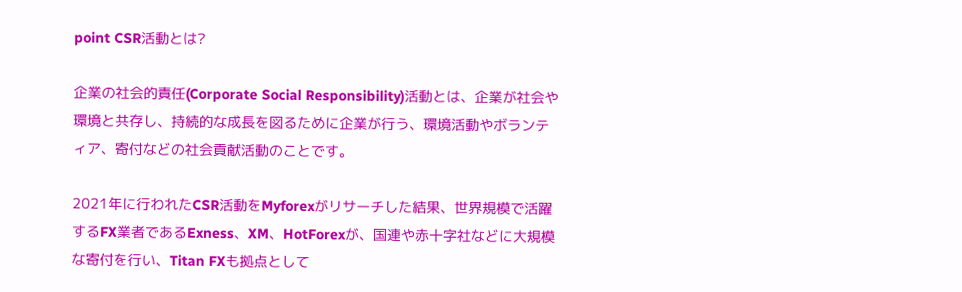point CSR活動とは?

企業の社会的責任(Corporate Social Responsibility)活動とは、企業が社会や環境と共存し、持続的な成長を図るために企業が行う、環境活動やボランティア、寄付などの社会貢献活動のことです。

2021年に行われたCSR活動をMyforexがリサーチした結果、世界規模で活躍するFX業者であるExness、XM、HotForexが、国連や赤十字社などに大規模な寄付を行い、Titan FXも拠点として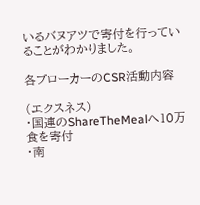いるバヌアツで寄付を行っていることがわかりました。

各ブローカーのCSR活動内容

(エクスネス)
・国連のShareTheMealへ10万食を寄付
・南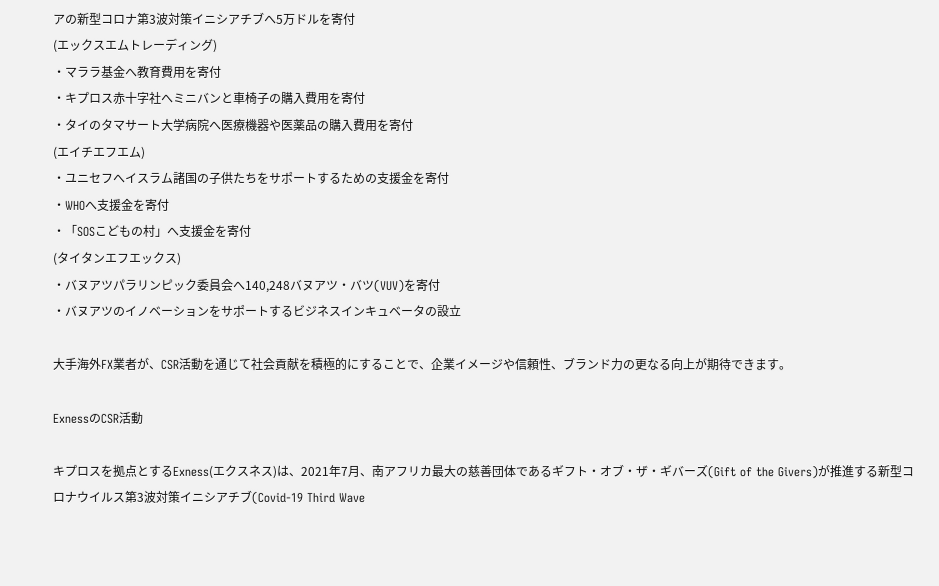アの新型コロナ第3波対策イニシアチブへ5万ドルを寄付
(エックスエムトレーディング)
・マララ基金へ教育費用を寄付
・キプロス赤十字社へミニバンと車椅子の購入費用を寄付
・タイのタマサート大学病院へ医療機器や医薬品の購入費用を寄付
(エイチエフエム)
・ユニセフへイスラム諸国の子供たちをサポートするための支援金を寄付
・WHOへ支援金を寄付
・「SOSこどもの村」へ支援金を寄付
(タイタンエフエックス)
・バヌアツパラリンピック委員会へ140,248バヌアツ・バツ(VUV)を寄付
・バヌアツのイノベーションをサポートするビジネスインキュベータの設立

大手海外FX業者が、CSR活動を通じて社会貢献を積極的にすることで、企業イメージや信頼性、ブランド力の更なる向上が期待できます。

ExnessのCSR活動

キプロスを拠点とするExness(エクスネス)は、2021年7月、南アフリカ最大の慈善団体であるギフト・オブ・ザ・ギバーズ(Gift of the Givers)が推進する新型コロナウイルス第3波対策イニシアチブ(Covid-19 Third Wave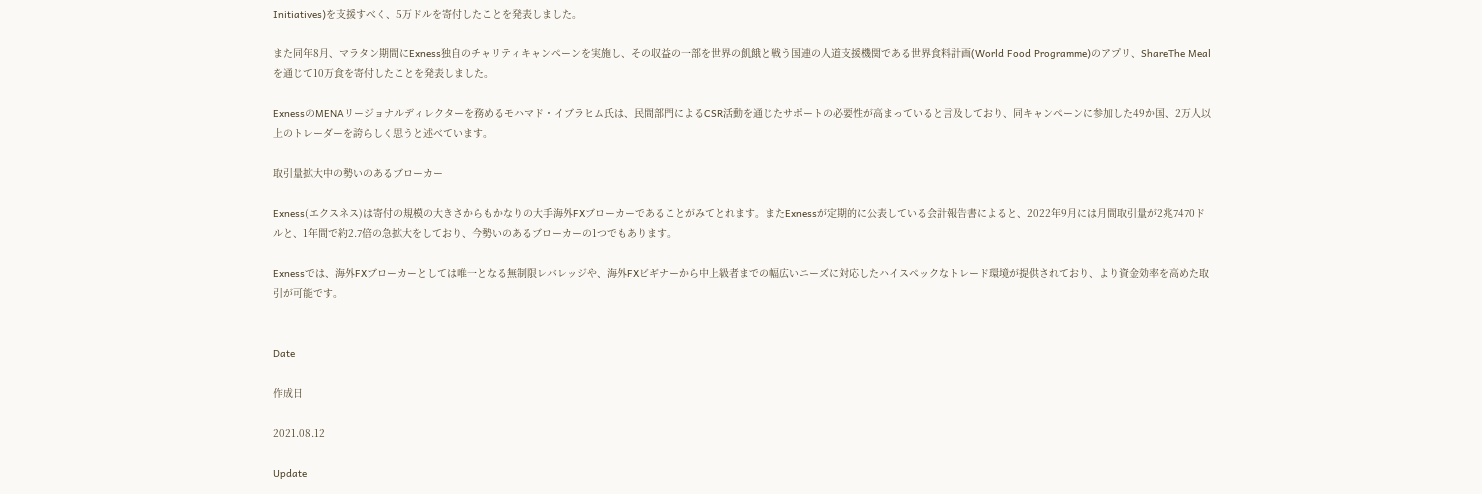Initiatives)を支援すべく、5万ドルを寄付したことを発表しました。

また同年8月、マラタン期間にExness独自のチャリティキャンペーンを実施し、その収益の一部を世界の飢餓と戦う国連の人道支援機関である世界食料計画(World Food Programme)のアプリ、ShareThe Mealを通じて10万食を寄付したことを発表しました。

ExnessのMENAリージョナルディレクターを務めるモハマド・イブラヒム氏は、民間部門によるCSR活動を通じたサポートの必要性が高まっていると言及しており、同キャンペーンに参加した49か国、2万人以上のトレーダーを誇らしく思うと述べています。

取引量拡大中の勢いのあるブローカー

Exness(エクスネス)は寄付の規模の大きさからもかなりの大手海外FXブローカーであることがみてとれます。またExnessが定期的に公表している会計報告書によると、2022年9月には月間取引量が2兆7470ドルと、1年間で約2.7倍の急拡大をしており、今勢いのあるブローカーの1つでもあります。

Exnessでは、海外FXブローカーとしては唯一となる無制限レバレッジや、海外FXビギナーから中上級者までの幅広いニーズに対応したハイスペックなトレード環境が提供されており、より資金効率を高めた取引が可能です。


Date

作成日

2021.08.12

Update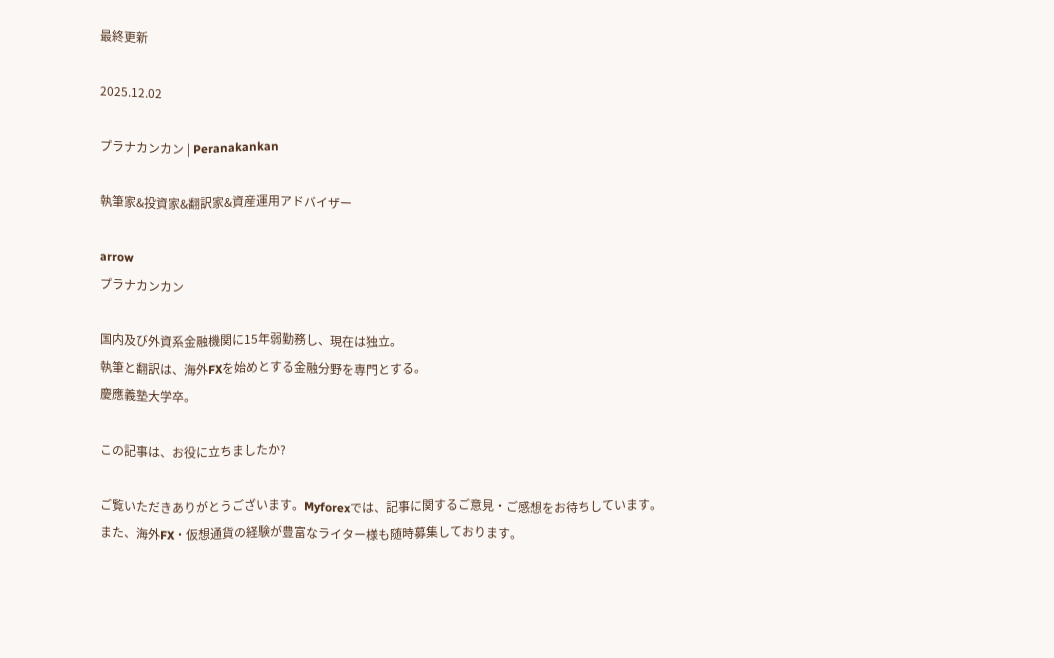最終更新

2025.12.02

プラナカンカン | Peranakankan

執筆家&投資家&翻訳家&資産運用アドバイザー

arrow
プラナカンカン

国内及び外資系金融機関に15年弱勤務し、現在は独立。
執筆と翻訳は、海外FXを始めとする金融分野を専門とする。
慶應義塾大学卒。

この記事は、お役に立ちましたか?

ご覧いただきありがとうございます。Myforexでは、記事に関するご意見・ご感想をお待ちしています。
また、海外FX・仮想通貨の経験が豊富なライター様も随時募集しております。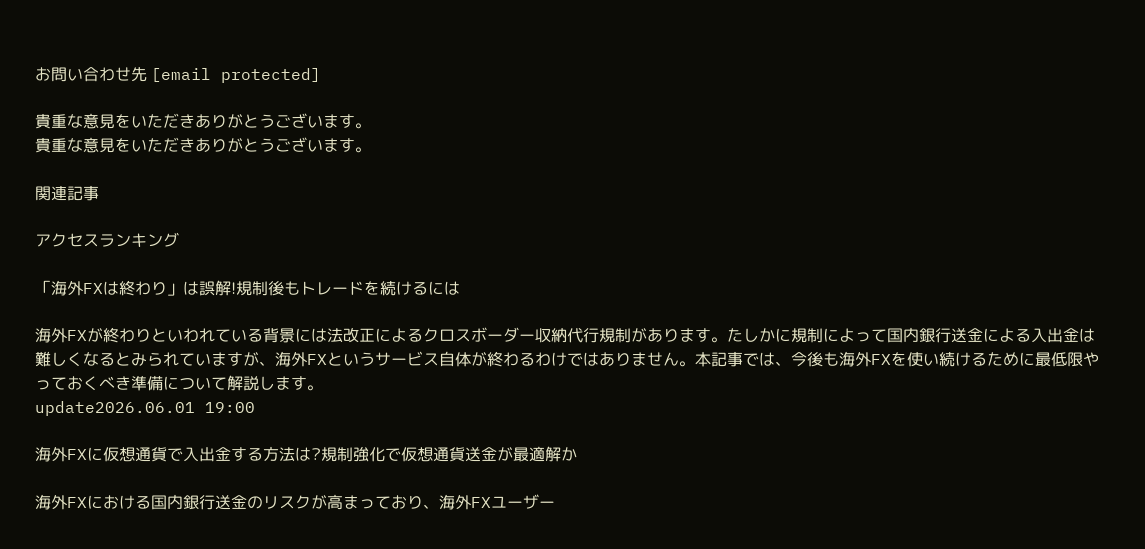お問い合わせ先 [email protected]

貴重な意見をいただきありがとうございます。
貴重な意見をいただきありがとうございます。

関連記事

アクセスランキング

「海外FXは終わり」は誤解!規制後もトレードを続けるには

海外FXが終わりといわれている背景には法改正によるクロスボーダー収納代行規制があります。たしかに規制によって国内銀行送金による入出金は難しくなるとみられていますが、海外FXというサービス自体が終わるわけではありません。本記事では、今後も海外FXを使い続けるために最低限やっておくべき準備について解説します。
update2026.06.01 19:00

海外FXに仮想通貨で入出金する方法は?規制強化で仮想通貨送金が最適解か

海外FXにおける国内銀行送金のリスクが高まっており、海外FXユーザー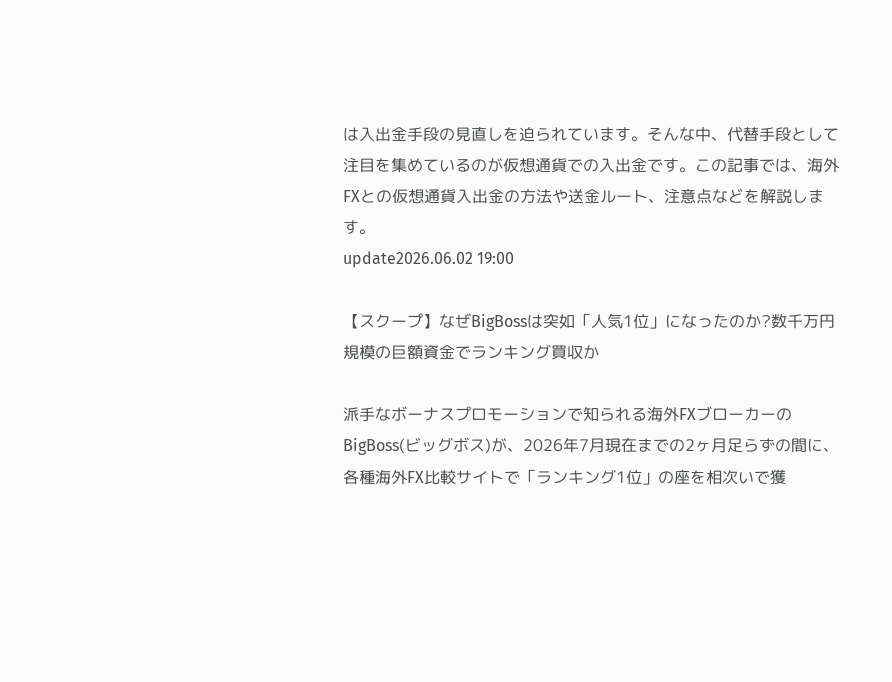は入出金手段の見直しを迫られています。そんな中、代替手段として注目を集めているのが仮想通貨での入出金です。この記事では、海外FXとの仮想通貨入出金の方法や送金ルート、注意点などを解説します。
update2026.06.02 19:00

【スクープ】なぜBigBossは突如「人気1位」になったのか?数千万円規模の巨額資金でランキング買収か

派手なボーナスプロモーションで知られる海外FXブローカーのBigBoss(ビッグボス)が、2026年7月現在までの2ヶ月足らずの間に、各種海外FX比較サイトで「ランキング1位」の座を相次いで獲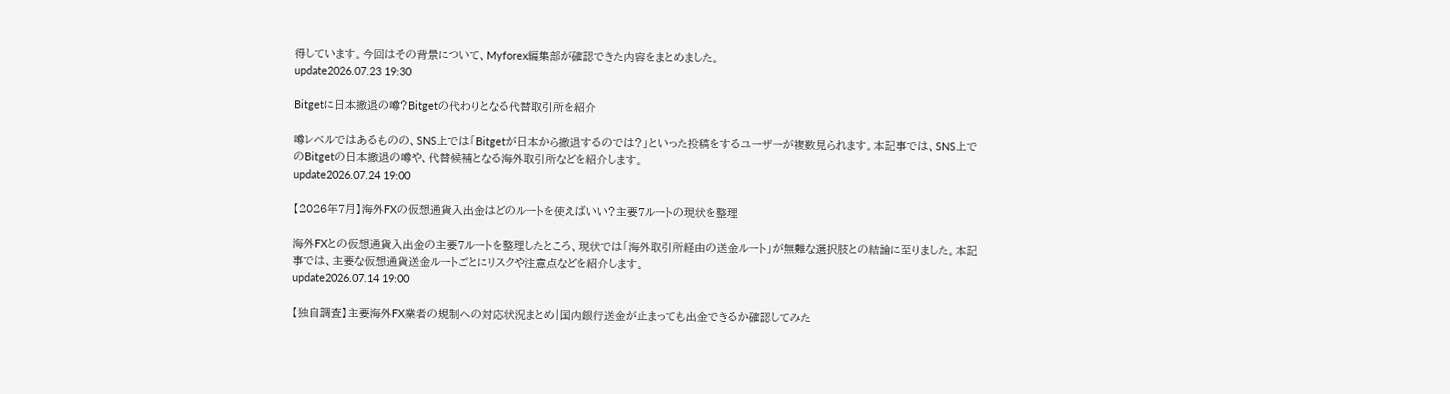得しています。今回はその背景について、Myforex編集部が確認できた内容をまとめました。
update2026.07.23 19:30

Bitgetに日本撤退の噂?Bitgetの代わりとなる代替取引所を紹介

噂レベルではあるものの、SNS上では「Bitgetが日本から撤退するのでは?」といった投稿をするユーザーが複数見られます。本記事では、SNS上でのBitgetの日本撤退の噂や、代替候補となる海外取引所などを紹介します。
update2026.07.24 19:00

【2026年7月】海外FXの仮想通貨入出金はどのルートを使えばいい?主要7ルートの現状を整理

海外FXとの仮想通貨入出金の主要7ルートを整理したところ、現状では「海外取引所経由の送金ルート」が無難な選択肢との結論に至りました。本記事では、主要な仮想通貨送金ルートごとにリスクや注意点などを紹介します。
update2026.07.14 19:00

【独自調査】主要海外FX業者の規制への対応状況まとめ|国内銀行送金が止まっても出金できるか確認してみた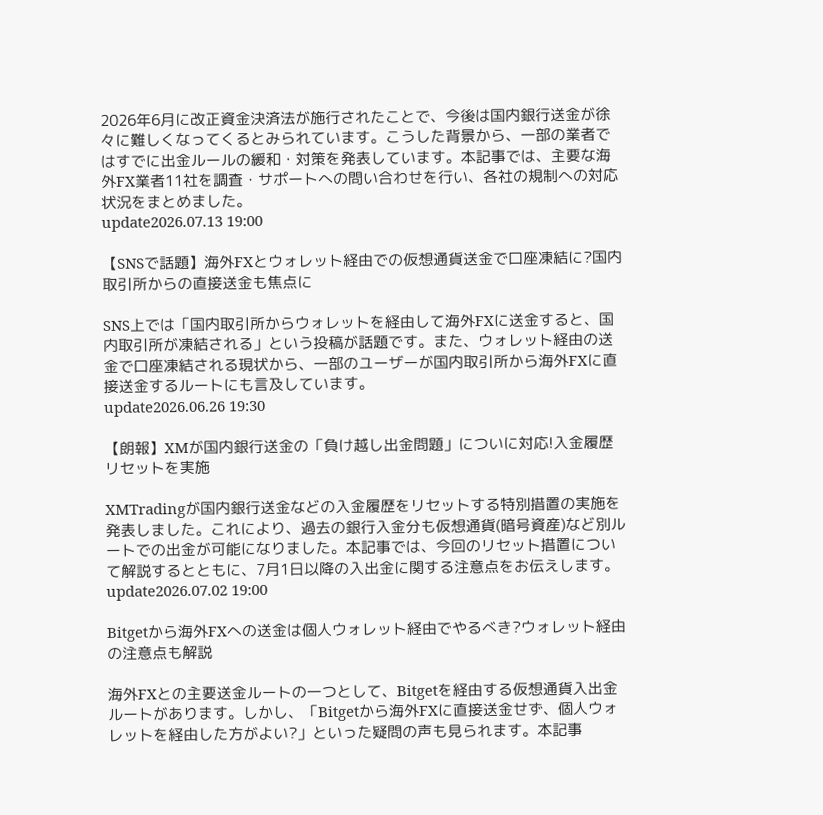2026年6月に改正資金決済法が施行されたことで、今後は国内銀行送金が徐々に難しくなってくるとみられています。こうした背景から、一部の業者ではすでに出金ルールの緩和・対策を発表しています。本記事では、主要な海外FX業者11社を調査・サポートへの問い合わせを行い、各社の規制への対応状況をまとめました。
update2026.07.13 19:00

【SNSで話題】海外FXとウォレット経由での仮想通貨送金で口座凍結に?国内取引所からの直接送金も焦点に

SNS上では「国内取引所からウォレットを経由して海外FXに送金すると、国内取引所が凍結される」という投稿が話題です。また、ウォレット経由の送金で口座凍結される現状から、一部のユーザーが国内取引所から海外FXに直接送金するルートにも言及しています。
update2026.06.26 19:30

【朗報】XMが国内銀行送金の「負け越し出金問題」についに対応!入金履歴リセットを実施

XMTradingが国内銀行送金などの入金履歴をリセットする特別措置の実施を発表しました。これにより、過去の銀行入金分も仮想通貨(暗号資産)など別ルートでの出金が可能になりました。本記事では、今回のリセット措置について解説するとともに、7月1日以降の入出金に関する注意点をお伝えします。
update2026.07.02 19:00

Bitgetから海外FXへの送金は個人ウォレット経由でやるべき?ウォレット経由の注意点も解説

海外FXとの主要送金ルートの一つとして、Bitgetを経由する仮想通貨入出金ルートがあります。しかし、「Bitgetから海外FXに直接送金せず、個人ウォレットを経由した方がよい?」といった疑問の声も見られます。本記事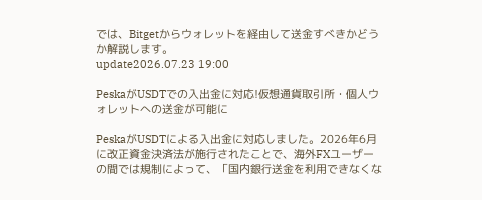では、Bitgetからウォレットを経由して送金すべきかどうか解説します。
update2026.07.23 19:00

PeskaがUSDTでの入出金に対応!仮想通貨取引所・個人ウォレットへの送金が可能に

PeskaがUSDTによる入出金に対応しました。2026年6月に改正資金決済法が施行されたことで、海外FXユーザーの間では規制によって、「国内銀行送金を利用できなくな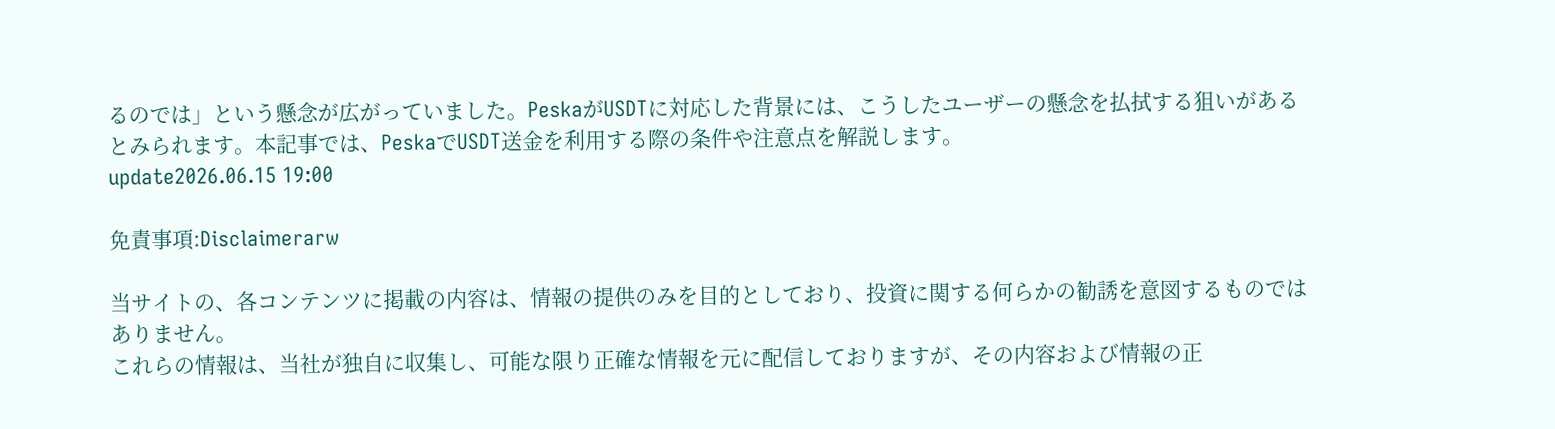るのでは」という懸念が広がっていました。PeskaがUSDTに対応した背景には、こうしたユーザーの懸念を払拭する狙いがあるとみられます。本記事では、PeskaでUSDT送金を利用する際の条件や注意点を解説します。
update2026.06.15 19:00

免責事項:Disclaimerarw

当サイトの、各コンテンツに掲載の内容は、情報の提供のみを目的としており、投資に関する何らかの勧誘を意図するものではありません。
これらの情報は、当社が独自に収集し、可能な限り正確な情報を元に配信しておりますが、その内容および情報の正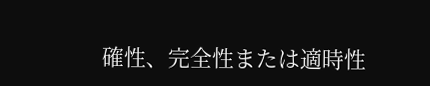確性、完全性または適時性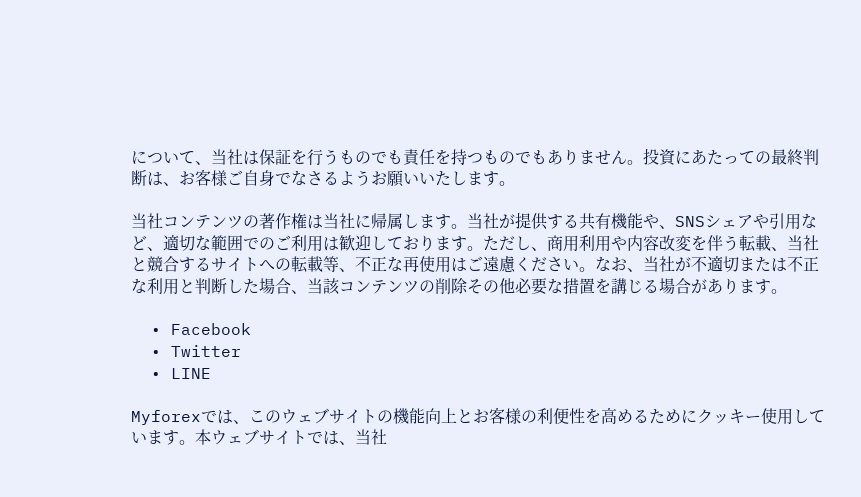について、当社は保証を行うものでも責任を持つものでもありません。投資にあたっての最終判断は、お客様ご自身でなさるようお願いいたします。

当社コンテンツの著作権は当社に帰属します。当社が提供する共有機能や、SNSシェアや引用など、適切な範囲でのご利用は歓迎しております。ただし、商用利用や内容改変を伴う転載、当社と競合するサイトへの転載等、不正な再使用はご遠慮ください。なお、当社が不適切または不正な利用と判断した場合、当該コンテンツの削除その他必要な措置を講じる場合があります。

  • Facebook
  • Twitter
  • LINE

Myforexでは、このウェブサイトの機能向上とお客様の利便性を高めるためにクッキー使用しています。本ウェブサイトでは、当社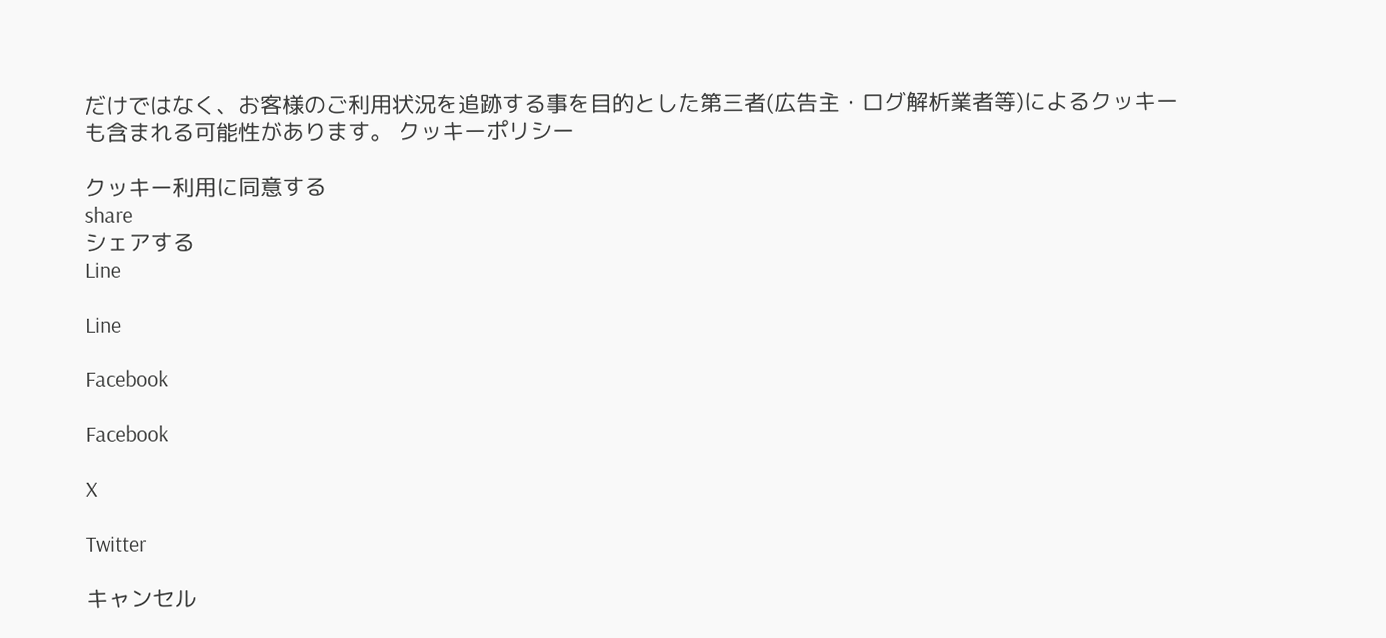だけではなく、お客様のご利用状況を追跡する事を目的とした第三者(広告主・ログ解析業者等)によるクッキーも含まれる可能性があります。 クッキーポリシー

クッキー利用に同意する
share
シェアする
Line

Line

Facebook

Facebook

X

Twitter

キャンセル